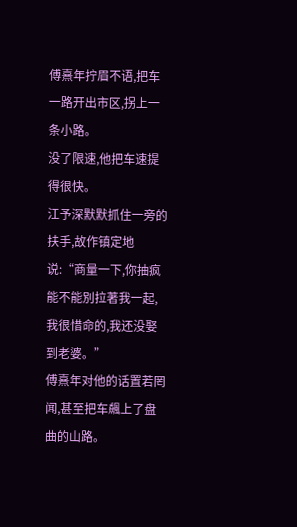傅熹年拧眉不语,把车一路开出市区,拐上一条小路。
没了限速,他把车速提得很快。
江予深默默抓住一旁的扶手,故作镇定地说:“商量一下,你抽疯能不能別拉著我一起,我很惜命的,我还没娶到老婆。”
傅熹年对他的话置若罔闻,甚至把车飆上了盘曲的山路。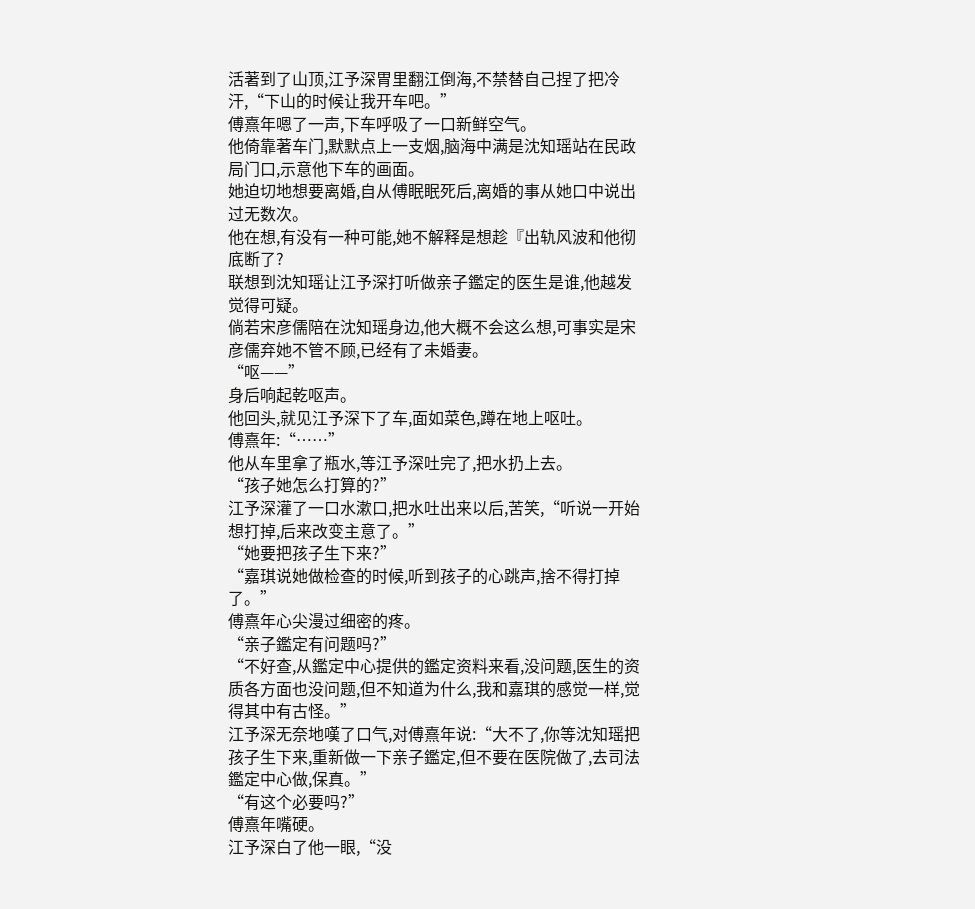活著到了山顶,江予深胃里翻江倒海,不禁替自己捏了把冷汗,“下山的时候让我开车吧。”
傅熹年嗯了一声,下车呼吸了一口新鲜空气。
他倚靠著车门,默默点上一支烟,脑海中满是沈知瑶站在民政局门口,示意他下车的画面。
她迫切地想要离婚,自从傅眠眠死后,离婚的事从她口中说出过无数次。
他在想,有没有一种可能,她不解释是想趁『出轨风波和他彻底断了?
联想到沈知瑶让江予深打听做亲子鑑定的医生是谁,他越发觉得可疑。
倘若宋彦儒陪在沈知瑶身边,他大概不会这么想,可事实是宋彦儒弃她不管不顾,已经有了未婚妻。
“呕——”
身后响起乾呕声。
他回头,就见江予深下了车,面如菜色,蹲在地上呕吐。
傅熹年:“……”
他从车里拿了瓶水,等江予深吐完了,把水扔上去。
“孩子她怎么打算的?”
江予深灌了一口水漱口,把水吐出来以后,苦笑,“听说一开始想打掉,后来改变主意了。”
“她要把孩子生下来?”
“嘉琪说她做检查的时候,听到孩子的心跳声,捨不得打掉了。”
傅熹年心尖漫过细密的疼。
“亲子鑑定有问题吗?”
“不好查,从鑑定中心提供的鑑定资料来看,没问题,医生的资质各方面也没问题,但不知道为什么,我和嘉琪的感觉一样,觉得其中有古怪。”
江予深无奈地嘆了口气,对傅熹年说:“大不了,你等沈知瑶把孩子生下来,重新做一下亲子鑑定,但不要在医院做了,去司法鑑定中心做,保真。”
“有这个必要吗?”
傅熹年嘴硬。
江予深白了他一眼,“没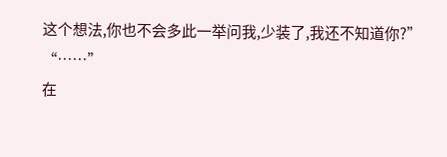这个想法,你也不会多此一举问我,少装了,我还不知道你?”
“……”
在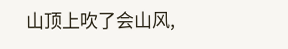山顶上吹了会山风,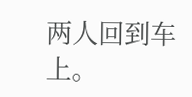两人回到车上。